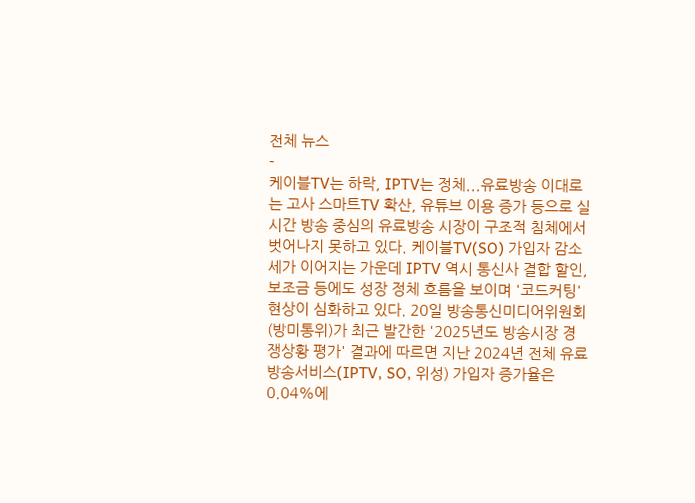전체 뉴스
-
케이블TV는 하락, IPTV는 정체...유료방송 이대로는 고사 스마트TV 확산, 유튜브 이용 증가 등으로 실시간 방송 중심의 유료방송 시장이 구조적 침체에서 벗어나지 못하고 있다. 케이블TV(SO) 가입자 감소세가 이어지는 가운데 IPTV 역시 통신사 결합 할인, 보조금 등에도 성장 정체 흐름을 보이며 '코드커팅' 현상이 심화하고 있다. 20일 방송통신미디어위원회(방미통위)가 최근 발간한 '2025년도 방송시장 경쟁상황 평가' 결과에 따르면 지난 2024년 전체 유료방송서비스(IPTV, SO, 위성) 가입자 증가율은 0.04%에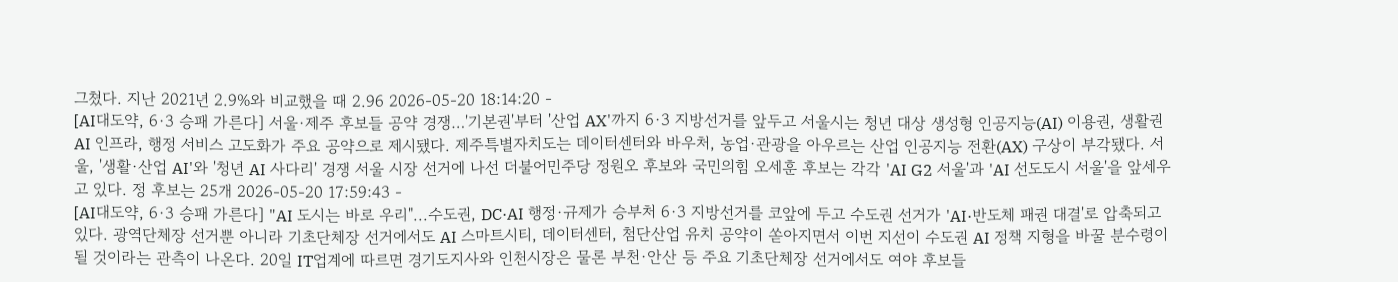그쳤다. 지난 2021년 2.9%와 비교했을 때 2.96 2026-05-20 18:14:20 -
[AI대도약, 6·3 승패 가른다] 서울·제주 후보들 공약 경쟁…'기본권'부터 '산업 AX'까지 6·3 지방선거를 앞두고 서울시는 청년 대상 생성형 인공지능(AI) 이용권, 생활권 AI 인프라, 행정 서비스 고도화가 주요 공약으로 제시됐다. 제주특별자치도는 데이터센터와 바우처, 농업·관광을 아우르는 산업 인공지능 전환(AX) 구상이 부각됐다. 서울, '생활·산업 AI'와 '청년 AI 사다리' 경쟁 서울 시장 선거에 나선 더불어민주당 정원오 후보와 국민의힘 오세훈 후보는 각각 'AI G2 서울'과 'AI 선도도시 서울'을 앞세우고 있다. 정 후보는 25개 2026-05-20 17:59:43 -
[AI대도약, 6·3 승패 가른다] "AI 도시는 바로 우리"...수도권, DC·AI 행정·규제가 승부처 6·3 지방선거를 코앞에 두고 수도권 선거가 'AI·반도체 패권 대결'로 압축되고 있다. 광역단체장 선거뿐 아니라 기초단체장 선거에서도 AI 스마트시티, 데이터센터, 첨단산업 유치 공약이 쏟아지면서 이번 지선이 수도권 AI 정책 지형을 바꿀 분수령이 될 것이라는 관측이 나온다. 20일 IT업계에 따르면 경기도지사와 인천시장은 물론 부천·안산 등 주요 기초단체장 선거에서도 여야 후보들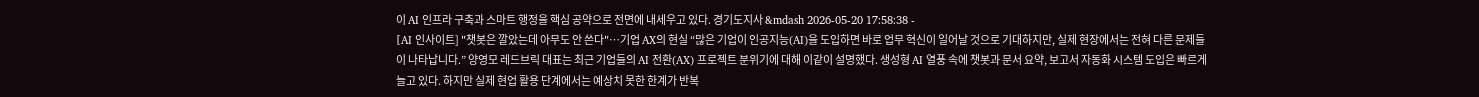이 AI 인프라 구축과 스마트 행정을 핵심 공약으로 전면에 내세우고 있다. 경기도지사 &mdash 2026-05-20 17:58:38 -
[AI 인사이트] "챗봇은 깔았는데 아무도 안 쓴다"…기업 AX의 현실 “많은 기업이 인공지능(AI)을 도입하면 바로 업무 혁신이 일어날 것으로 기대하지만, 실제 현장에서는 전혀 다른 문제들이 나타납니다.” 양영모 레드브릭 대표는 최근 기업들의 AI 전환(AX) 프로젝트 분위기에 대해 이같이 설명했다. 생성형 AI 열풍 속에 챗봇과 문서 요약, 보고서 자동화 시스템 도입은 빠르게 늘고 있다. 하지만 실제 현업 활용 단계에서는 예상치 못한 한계가 반복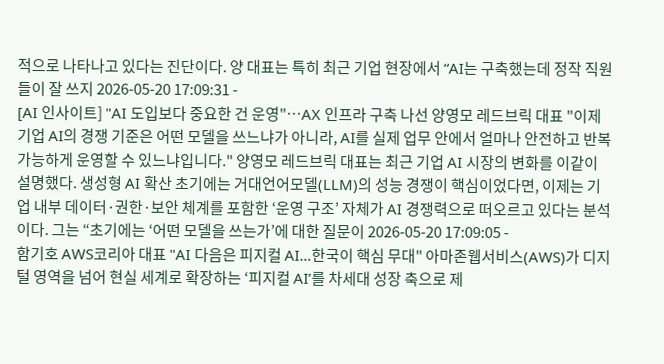적으로 나타나고 있다는 진단이다. 양 대표는 특히 최근 기업 현장에서 “AI는 구축했는데 정작 직원들이 잘 쓰지 2026-05-20 17:09:31 -
[AI 인사이트] "AI 도입보다 중요한 건 운영"…AX 인프라 구축 나선 양영모 레드브릭 대표 "이제 기업 AI의 경쟁 기준은 어떤 모델을 쓰느냐가 아니라, AI를 실제 업무 안에서 얼마나 안전하고 반복 가능하게 운영할 수 있느냐입니다." 양영모 레드브릭 대표는 최근 기업 AI 시장의 변화를 이같이 설명했다. 생성형 AI 확산 초기에는 거대언어모델(LLM)의 성능 경쟁이 핵심이었다면, 이제는 기업 내부 데이터·권한·보안 체계를 포함한 ‘운영 구조’ 자체가 AI 경쟁력으로 떠오르고 있다는 분석이다. 그는 “초기에는 ‘어떤 모델을 쓰는가’에 대한 질문이 2026-05-20 17:09:05 -
함기호 AWS코리아 대표 "AI 다음은 피지컬 AI…한국이 핵심 무대" 아마존웹서비스(AWS)가 디지털 영역을 넘어 현실 세계로 확장하는 ‘피지컬 AI’를 차세대 성장 축으로 제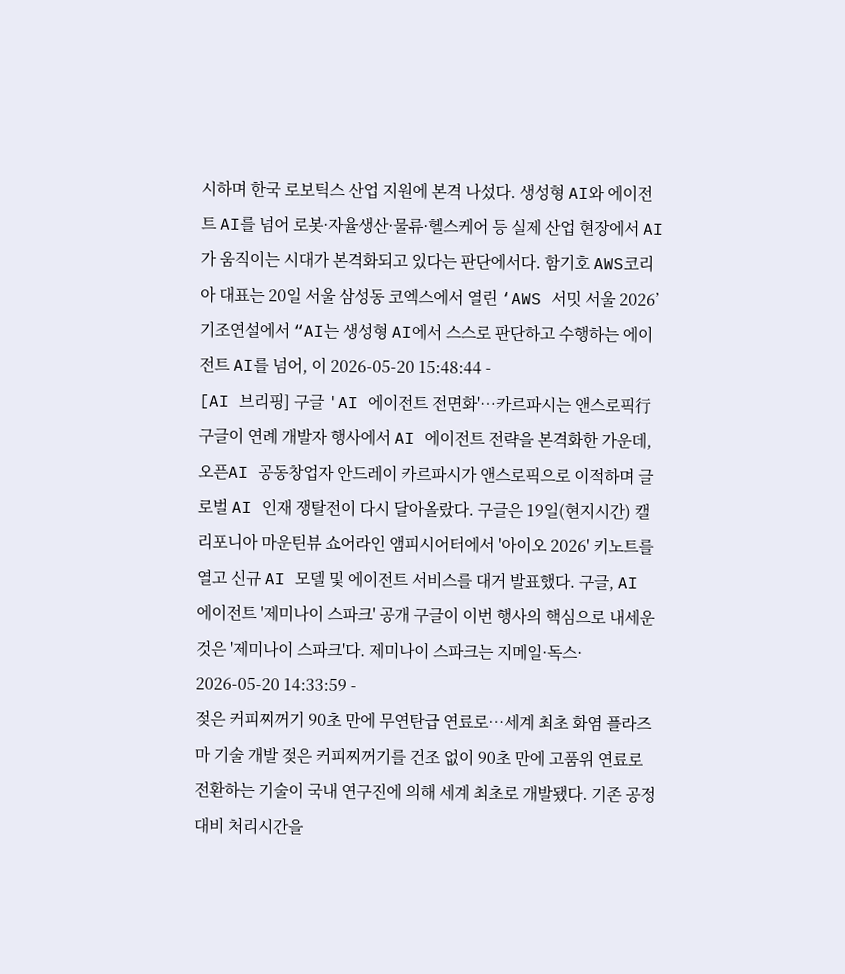시하며 한국 로보틱스 산업 지원에 본격 나섰다. 생성형 AI와 에이전트 AI를 넘어 로봇·자율생산·물류·헬스케어 등 실제 산업 현장에서 AI가 움직이는 시대가 본격화되고 있다는 판단에서다. 함기호 AWS코리아 대표는 20일 서울 삼성동 코엑스에서 열린 ‘AWS 서밋 서울 2026’ 기조연설에서 “AI는 생성형 AI에서 스스로 판단하고 수행하는 에이전트 AI를 넘어, 이 2026-05-20 15:48:44 -
[AI 브리핑] 구글 'AI 에이전트 전면화'…카르파시는 앤스로픽行 구글이 연례 개발자 행사에서 AI 에이전트 전략을 본격화한 가운데, 오픈AI 공동창업자 안드레이 카르파시가 앤스로픽으로 이적하며 글로벌 AI 인재 쟁탈전이 다시 달아올랐다. 구글은 19일(현지시간) 캘리포니아 마운틴뷰 쇼어라인 앰피시어터에서 '아이오 2026' 키노트를 열고 신규 AI 모델 및 에이전트 서비스를 대거 발표했다. 구글, AI 에이전트 '제미나이 스파크' 공개 구글이 이번 행사의 핵심으로 내세운 것은 '제미나이 스파크'다. 제미나이 스파크는 지메일·독스· 2026-05-20 14:33:59 -
젖은 커피찌꺼기 90초 만에 무연탄급 연료로…세계 최초 화염 플라즈마 기술 개발 젖은 커피찌꺼기를 건조 없이 90초 만에 고품위 연료로 전환하는 기술이 국내 연구진에 의해 세계 최초로 개발됐다. 기존 공정 대비 처리시간을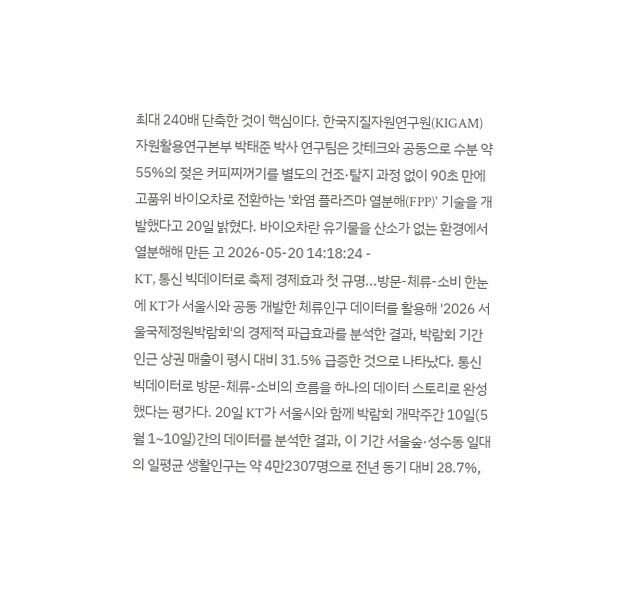최대 240배 단축한 것이 핵심이다. 한국지질자원연구원(KIGAM) 자원활용연구본부 박태준 박사 연구팀은 갓테크와 공동으로 수분 약 55%의 젖은 커피찌꺼기를 별도의 건조·탈지 과정 없이 90초 만에 고품위 바이오차로 전환하는 '화염 플라즈마 열분해(FPP)' 기술을 개발했다고 20일 밝혔다. 바이오차란 유기물을 산소가 없는 환경에서 열분해해 만든 고 2026-05-20 14:18:24 -
KT, 통신 빅데이터로 축제 경제효과 첫 규명...방문-체류-소비 한눈에 KT가 서울시와 공동 개발한 체류인구 데이터를 활용해 '2026 서울국제정원박람회'의 경제적 파급효과를 분석한 결과, 박람회 기간 인근 상권 매출이 평시 대비 31.5% 급증한 것으로 나타났다. 통신 빅데이터로 방문-체류-소비의 흐름을 하나의 데이터 스토리로 완성했다는 평가다. 20일 KT가 서울시와 함께 박람회 개막주간 10일(5월 1~10일)간의 데이터를 분석한 결과, 이 기간 서울숲·성수동 일대의 일평균 생활인구는 약 4만2307명으로 전년 동기 대비 28.7%,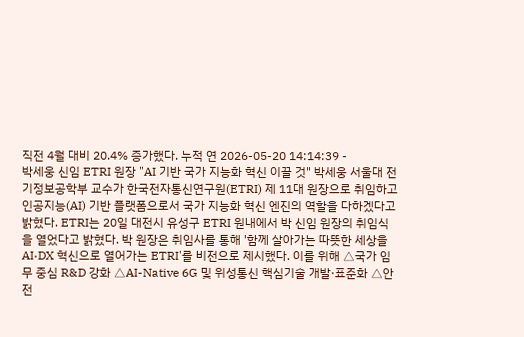직전 4월 대비 20.4% 증가했다. 누적 연 2026-05-20 14:14:39 -
박세웅 신임 ETRI 원장 "AI 기반 국가 지능화 혁신 이끌 것" 박세웅 서울대 전기정보공학부 교수가 한국전자통신연구원(ETRI) 제 11대 원장으로 취임하고 인공지능(AI) 기반 플랫폼으로서 국가 지능화 혁신 엔진의 역할을 다하겠다고 밝혔다. ETRI는 20일 대전시 유성구 ETRI 원내에서 박 신임 원장의 취임식을 열었다고 밝혔다. 박 원장은 취임사를 통해 '함께 살아가는 따뜻한 세상을 AI·DX 혁신으로 열어가는 ETRI'를 비전으로 제시했다. 이를 위해 △국가 임무 중심 R&D 강화 △AI-Native 6G 및 위성통신 핵심기술 개발·표준화 △안전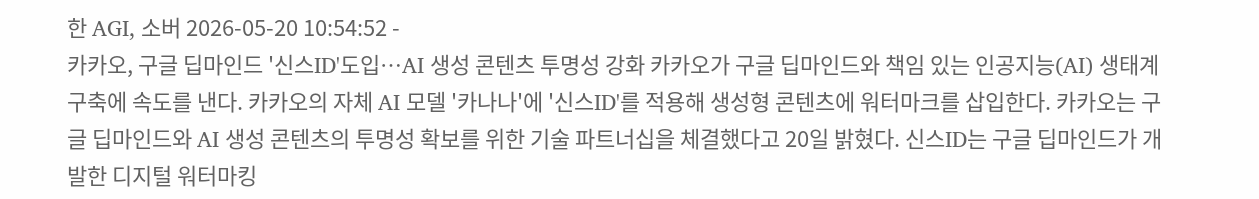한 AGI, 소버 2026-05-20 10:54:52 -
카카오, 구글 딥마인드 '신스ID'도입…AI 생성 콘텐츠 투명성 강화 카카오가 구글 딥마인드와 책임 있는 인공지능(AI) 생태계 구축에 속도를 낸다. 카카오의 자체 AI 모델 '카나나'에 '신스ID'를 적용해 생성형 콘텐츠에 워터마크를 삽입한다. 카카오는 구글 딥마인드와 AI 생성 콘텐츠의 투명성 확보를 위한 기술 파트너십을 체결했다고 20일 밝혔다. 신스ID는 구글 딥마인드가 개발한 디지털 워터마킹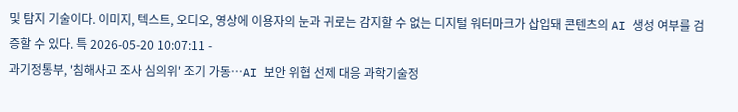및 탐지 기술이다. 이미지, 텍스트, 오디오, 영상에 이용자의 눈과 귀로는 감지할 수 없는 디지털 워터마크가 삽입돼 콘텐츠의 AI 생성 여부를 검증할 수 있다. 특 2026-05-20 10:07:11 -
과기정통부, '침해사고 조사 심의위' 조기 가동…AI 보안 위협 선제 대응 과학기술정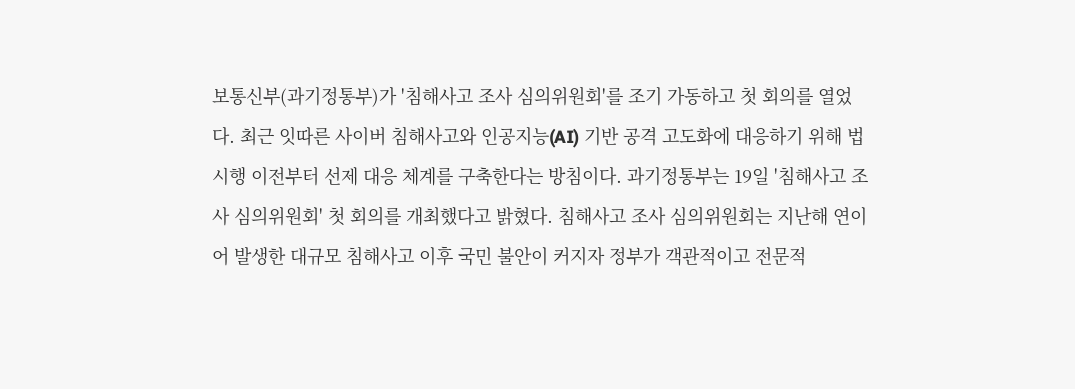보통신부(과기정통부)가 '침해사고 조사 심의위원회'를 조기 가동하고 첫 회의를 열었다. 최근 잇따른 사이버 침해사고와 인공지능(AI) 기반 공격 고도화에 대응하기 위해 법 시행 이전부터 선제 대응 체계를 구축한다는 방침이다. 과기정통부는 19일 '침해사고 조사 심의위원회' 첫 회의를 개최했다고 밝혔다. 침해사고 조사 심의위원회는 지난해 연이어 발생한 대규모 침해사고 이후 국민 불안이 커지자 정부가 객관적이고 전문적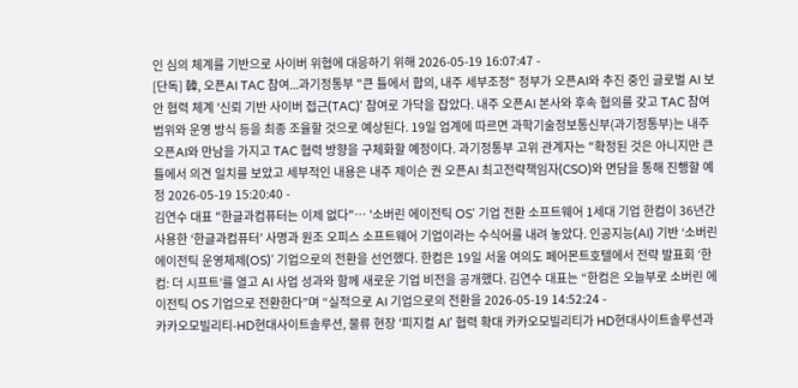인 심의 체계를 기반으로 사이버 위협에 대응하기 위해 2026-05-19 16:07:47 -
[단독] 韓, 오픈AI TAC 참여...과기정통부 "큰 틀에서 합의, 내주 세부조정" 정부가 오픈AI와 추진 중인 글로벌 AI 보안 협력 체계 '신뢰 기반 사이버 접근(TAC)' 참여로 가닥을 잡았다. 내주 오픈AI 본사와 후속 협의를 갖고 TAC 참여 범위와 운영 방식 등을 최종 조율할 것으로 예상된다. 19일 업계에 따르면 과학기술정보통신부(과기정통부)는 내주 오픈AI와 만남을 가지고 TAC 협력 방향을 구체화할 예정이다. 과기정통부 고위 관계자는 "확정된 것은 아니지만 큰 틀에서 의견 일치를 보았고 세부적인 내용은 내주 제이슨 권 오픈AI 최고전략책임자(CSO)와 면담을 통해 진행할 예정 2026-05-19 15:20:40 -
김연수 대표 "한글과컴퓨터는 이제 없다"… '소버린 에이전틱 OS' 기업 전환 소프트웨어 1세대 기업 한컴이 36년간 사용한 ‘한글과컴퓨터’ 사명과 원조 오피스 소프트웨어 기업이라는 수식어를 내려 놓았다. 인공지능(AI) 기반 ‘소버린 에이전틱 운영체제(OS)’ 기업으로의 전환을 선언했다. 한컴은 19일 서울 여의도 페어몬트호텔에서 전략 발표회 ‘한컴: 더 시프트’를 열고 AI 사업 성과와 함께 새로운 기업 비전을 공개했다. 김연수 대표는 “한컴은 오늘부로 소버린 에이전틱 OS 기업으로 전환한다”며 “실적으로 AI 기업으로의 전환을 2026-05-19 14:52:24 -
카카오모빌리티-HD현대사이트솔루션, 물류 현장 '피지컬 AI' 협력 확대 카카오모빌리티가 HD현대사이트솔루션과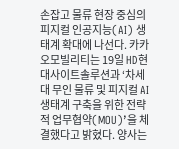손잡고 물류 현장 중심의 피지컬 인공지능(AI) 생태계 확대에 나선다. 카카오모빌리티는 19일 HD현대사이트솔루션과 ‘차세대 무인 물류 및 피지컬 AI 생태계 구축을 위한 전략적 업무협약(MOU)’을 체결했다고 밝혔다. 양사는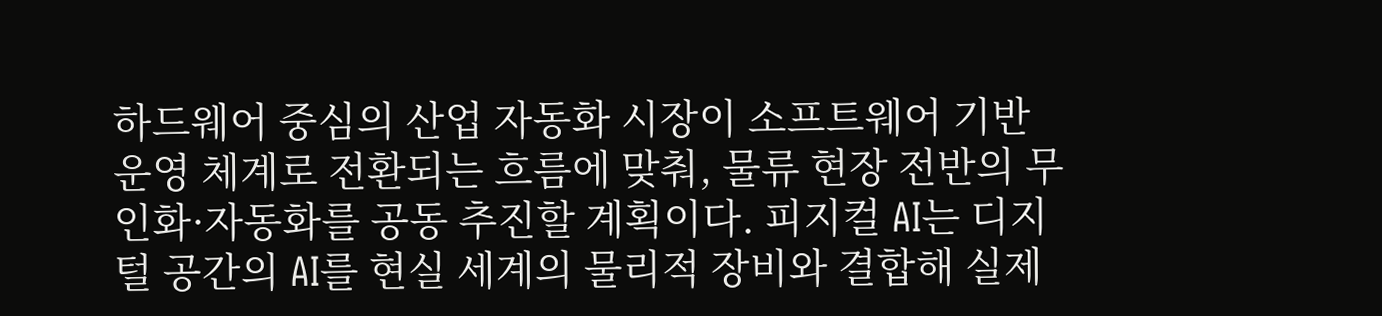하드웨어 중심의 산업 자동화 시장이 소프트웨어 기반 운영 체계로 전환되는 흐름에 맞춰, 물류 현장 전반의 무인화·자동화를 공동 추진할 계획이다. 피지컬 AI는 디지털 공간의 AI를 현실 세계의 물리적 장비와 결합해 실제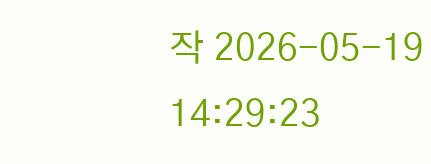작 2026-05-19 14:29:23